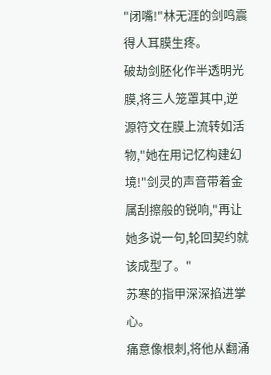"闭嘴!"林无涯的剑鸣震得人耳膜生疼。
破劫剑胚化作半透明光膜,将三人笼罩其中,逆源符文在膜上流转如活物,"她在用记忆构建幻境!"剑灵的声音带着金属刮擦般的锐响,"再让她多说一句,轮回契约就该成型了。"
苏寒的指甲深深掐进掌心。
痛意像根刺,将他从翻涌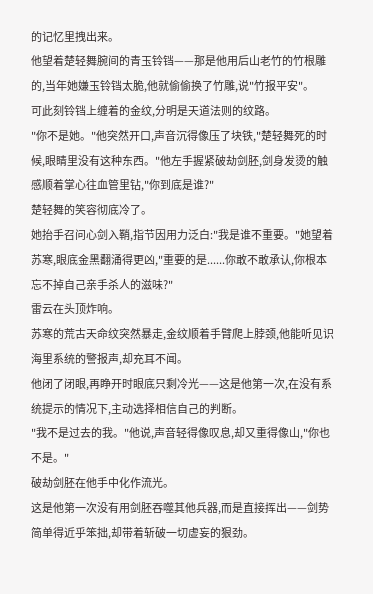的记忆里拽出来。
他望着楚轻舞腕间的青玉铃铛——那是他用后山老竹的竹根雕的,当年她嫌玉铃铛太脆,他就偷偷换了竹雕,说"竹报平安"。
可此刻铃铛上缠着的金纹,分明是天道法则的纹路。
"你不是她。"他突然开口,声音沉得像压了块铁,"楚轻舞死的时候,眼睛里没有这种东西。"他左手握紧破劫剑胚,剑身发烫的触感顺着掌心往血管里钻,"你到底是谁?"
楚轻舞的笑容彻底冷了。
她抬手召问心剑入鞘,指节因用力泛白:"我是谁不重要。"她望着苏寒,眼底金黑翻涌得更凶,"重要的是......你敢不敢承认,你根本忘不掉自己亲手杀人的滋味?"
雷云在头顶炸响。
苏寒的荒古天命纹突然暴走,金纹顺着手臂爬上脖颈,他能听见识海里系统的警报声,却充耳不闻。
他闭了闭眼,再睁开时眼底只剩冷光——这是他第一次,在没有系统提示的情况下,主动选择相信自己的判断。
"我不是过去的我。"他说,声音轻得像叹息,却又重得像山,"你也不是。"
破劫剑胚在他手中化作流光。
这是他第一次没有用剑胚吞噬其他兵器,而是直接挥出——剑势简单得近乎笨拙,却带着斩破一切虚妄的狠劲。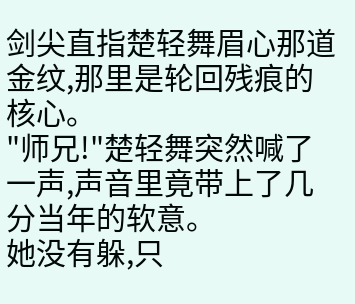剑尖直指楚轻舞眉心那道金纹,那里是轮回残痕的核心。
"师兄!"楚轻舞突然喊了一声,声音里竟带上了几分当年的软意。
她没有躲,只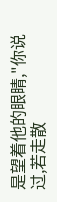是望着他的眼睛,"你说过,若走散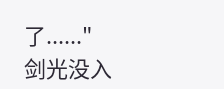了......"
剑光没入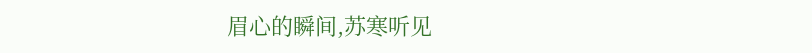眉心的瞬间,苏寒听见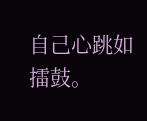自己心跳如擂鼓。